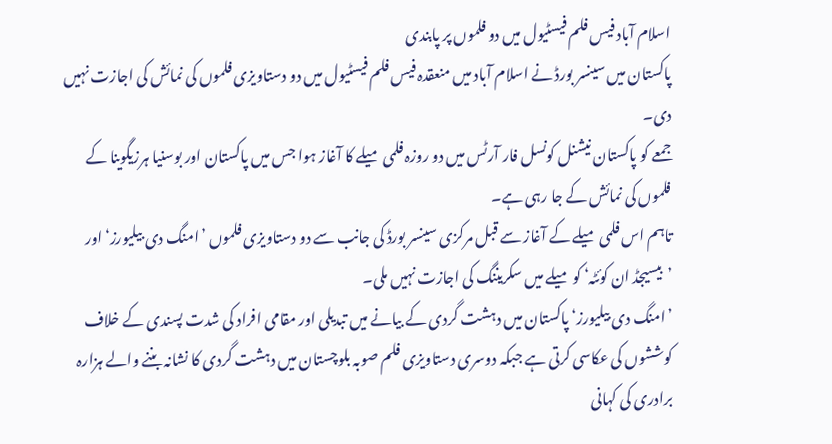اسلام آباد فیس فلم فیسٹیول میں دو فلموں پر پابندی
پاکستان میں سینسر بورڈ نے اسلام آباد میں منعقدہ فیس فلم فیسٹیول میں دو دستاویزی فلموں کی نمائش کی اجازت نہیں دی۔
جمعے کو پاکستان نیشنل کونسل فار آرٹس میں دو روزہ فلمی میلے کا آغاز ہوا جس میں پاکستان اور بوسنیا ہرزیگوینا کے فلموں کی نمائش کے جا رہی ہے۔
تاہم اس فلمی میلے کے آغاز سے قبل مرکزی سینسر بورڈ کی جانب سے دو دستاویزی فلموں ’امنگ دی بیلیورز‘ اور ’بیسیجڈ ان کوئٹہ‘ کو میلے میں سکریننگ کی اجازت نہیں ملی۔
’امنگ دی بیلیورز‘ پاکستان میں دہشت گردی کے بیانے میں تبدیلی اور مقامی افراد کی شدت پسندی کے خلاف کوششوں کی عکاسی کرتی ہے جبکہ دوسری دستاویزی فلم صوبہ بلوچستان میں دہشت گردی کا نشانہ بننے والے ہزارہ برادری کی کہانی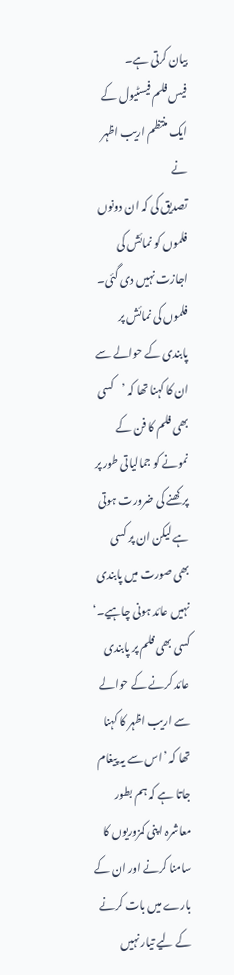بیان کرتی ہے۔
فیس فلم فیسٹیول کے ایک منتظم اریب اظہر نے
تصدیق کی کہ ان دونوں فلموں کو نمائش کی اجازت نہیں دی گئی۔
فلموں کی نمائش پر پابندی کے حوالے سے ان کا کہنا تھا کہ ’کسی بھی فلم کا فن کے نمونے کو جمالیاتی طور پر پرکھنے کی ضرورت ہوتی ہے لیکن ان پر کسی بھی صورت میں پابندی نہیں عائد ہونی چاہیے۔‘
کسی بھی فلم پر پابندی عائد کرنے کے حوالے سے اریب اظہر کا کہنا تھا کہ ’اس سے یہ پیغام جاتا ہے کہ ہم بطور معاشرہ اپنی کمزوریوں کا سامنا کرنے اور ان کے بارے میں بات کرنے کے لیے تیار نہیں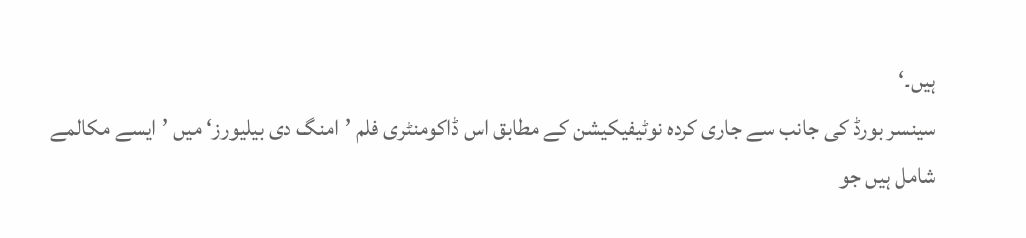ہیں۔‘
سینسر بورڈ کی جانب سے جاری کردہ نوٹیفیکیشن کے مطابق اس ڈاکومنٹری فلم ’امنگ دی بیلیورز‘ میں ’ایسے مکالمے شامل ہیں جو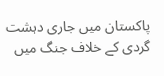پاکستان میں جاری دہشت گردی کے خلاف جنگ میں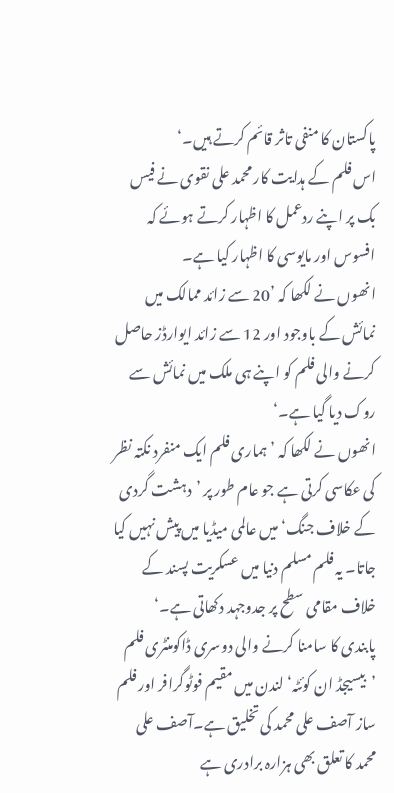پاکستان کا منفی تاثر قائم کرتے ہیں۔‘
اس فلم کے ہدایت کار محمد علی نقوی نے فیس بک پر اپنے ردعمل کا اظہار کرتے ہوئے کہ افسوس اور مایوسی کا اظہار کیا ہے۔
انھوں نے لکھا کہ ’20 سے زائد ممالک میں نمائش کے باوجود اور 12 سے زائد ایوارڈز حاصل کرنے والی فلم کو اپنے ہی ملک میں نمائش سے روک دیا گیا ہے۔‘
انھوں نے لکھا کہ ’ہماری فلم ایک منفرد نکتہ نظر کی عکاسی کرتی ہے جو عام طور پر ’دہشت گردی کے خلاف جنگ‘ میں عالمی میڈیا میں پیش نہیں کیا جاتا۔ یہ فلم مسلم دنیا میں عسکریت پسند کے خلاف مقامی سطح پر جدوجہد دکھاتی ہے۔‘
پابندی کا سامنا کرنے والی دوسری ڈاکومنٹری فلم ’بیسیجڈ ان کوئٹہ‘ لندن میں مقیم فوٹوگرافر اور فلم ساز آصف علی محمد کی تخلیق ہے۔آصف علی محمد کا تعلق بھی ہزارہ برادری ہے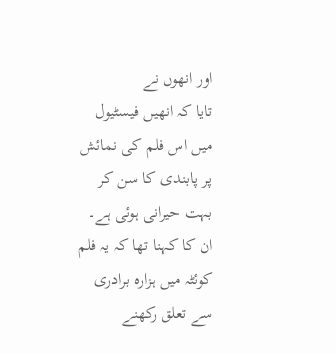اور انھوں نے
تایا کہ انھیں فیسٹیول میں اس فلم کی نمائش پر پابندی کا سن کر بہت حیرانی ہوئی ہے۔
ان کا کہنا تھا کہ یہ فلم کوئٹہ میں ہزارہ برادری سے تعلق رکھنے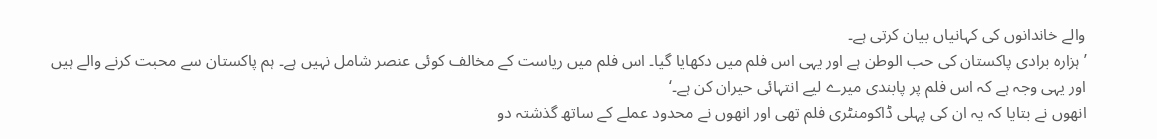والے خاندانوں کی کہانیاں بیان کرتی ہے۔
’ہزارہ برادی پاکستان کی حب الوطن ہے اور یہی اس فلم میں دکھایا گیا۔ اس فلم میں ریاست کے مخالف کوئی عنصر شامل نہیں ہے۔ ہم پاکستان سے محبت کرنے والے ہیں اور یہی وجہ ہے کہ اس فلم پر پابندی میرے لیے انتہائی حیران کن ہے۔‘
انھوں نے بتایا کہ یہ ان کی پہلی ڈاکومنٹری فلم تھی اور انھوں نے محدود عملے کے ساتھ گذشتہ دو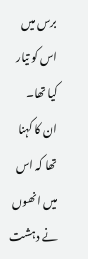برس میں اس کو تیار کیا تھا۔
ان کا کہنا تھا کہ اس میں انھوں نے دہشت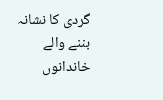گردی کا نشانہ بننے والے خاندانوں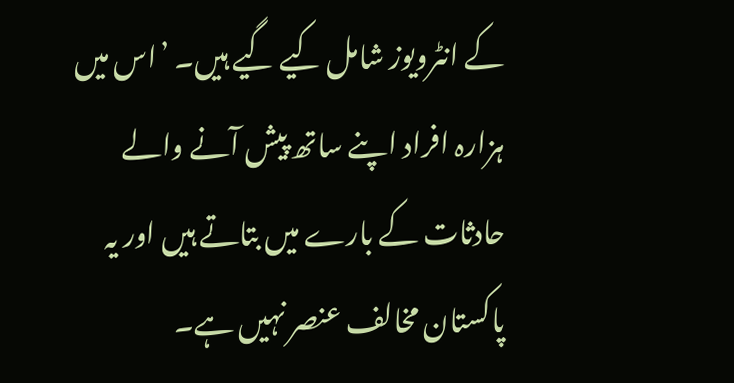کے انٹرویوز شامل کیے گیے ہیں۔ ’اس میں ہزارہ افراد اپنے ساتھ پیش آنے والے حادثات کے بارے میں بتاتے ہیں اور یہ پاکستان مخالف عنصر نہیں ہے۔